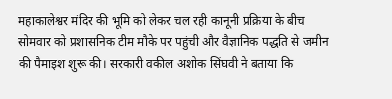महाकालेश्वर मंदिर की भूमि को लेकर चल रही कानूनी प्रक्रिया के बीच सोमवार को प्रशासनिक टीम मौके पर पहुंची और वैज्ञानिक पद्धति से जमीन की पैमाइश शुरू की। सरकारी वकील अशोक सिंघवी ने बताया कि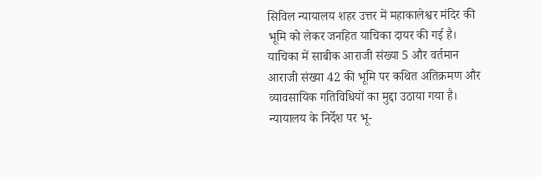सिविल न्यायालय शहर उत्तर में महाकालेश्वर मंदिर की भूमि को लेकर जनहित याचिका दायर की गई है। याचिका में साबीक आराजी संख्या 5 और वर्तमान आराजी संख्या 42 की भूमि पर कथित अतिक्रमण और व्यावसायिक गतिविधियों का मुद्दा उठाया गया है। न्यायालय के निर्देश पर भू-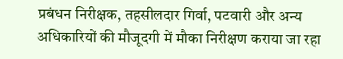प्रबंधन निरीक्षक, तहसीलदार गिर्वा, पटवारी और अन्य अधिकारियों की मौजूदगी में मौका निरीक्षण कराया जा रहा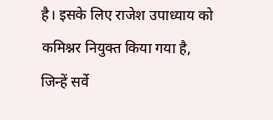है। इसके लिए राजेश उपाध्याय को कमिश्नर नियुक्त किया गया है, जिन्हें सर्वे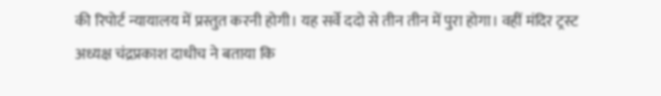की रिपोर्ट न्यायालय में प्रस्तुत करनी होगी। यह सर्वे ददो से तीन तीन में पुरा होगा। वहीं मंदिर ट्रस्ट अध्यक्ष चंद्रप्रकाश दाधीच ने बताया कि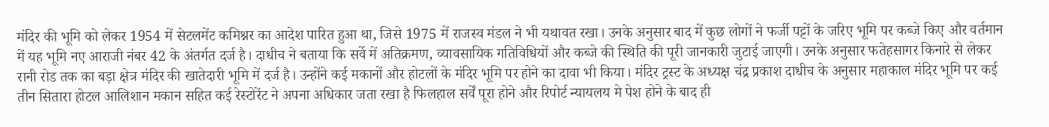मंदिर की भूमि को लेकर 1954 में सेटलमेंट कमिश्नर का आदेश पारित हुआ था, जिसे 1975 में राजस्व मंडल ने भी यथावत रखा। उनके अनुसार बाद में कुछ लोगों ने फर्जी पट्टों के जरिए भूमि पर कब्जे किए और वर्तमान में यह भूमि नए आराजी नंबर 42 के अंतर्गत दर्ज है। दाधीच ने बताया कि सर्वे में अतिक्रमण, व्यावसायिक गतिविधियों और कब्जे की स्थिति की पूरी जानकारी जुटाई जाएगी। उनके अनुसार फतेहसागर किनारे से लेकर रानी रोड तक का बड़ा क्षेत्र मंदिर की खातेदारी भूमि में दर्ज है। उन्होंने कई मकानों और होटलों के मंदिर भूमि पर होने का दावा भी किया। मंदिर ट्रस्ट के अध्यक्ष चंद्र प्रकाश दाधीच के अनुसार महाकाल मंदिर भूमि पर कई तीन सितारा होटल आलिशान मकान सहित कई रेस्टोरेंट ने अपना अधिकार जता रखा है फिलहाल सर्वें पूरा होने और रिपोर्ट न्यायलय मे पेश होने के बाद ही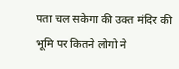पता चल सकेगा की उक्त मंदिर की भूमि पर कितने लोगो ने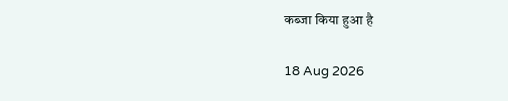कब्जा किया हुआ है

18 Aug 2026